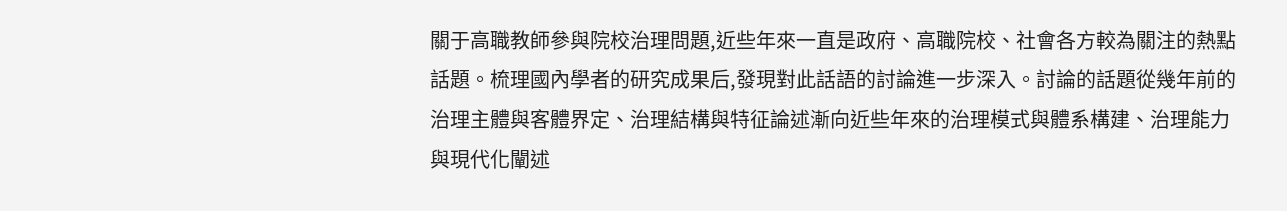關于高職教師參與院校治理問題,近些年來一直是政府、高職院校、社會各方較為關注的熱點話題。梳理國內學者的研究成果后,發現對此話語的討論進一步深入。討論的話題從幾年前的治理主體與客體界定、治理結構與特征論述漸向近些年來的治理模式與體系構建、治理能力與現代化闡述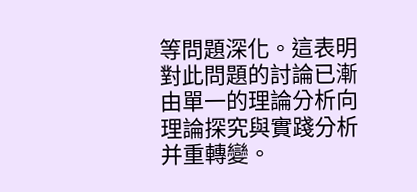等問題深化。這表明對此問題的討論已漸由單一的理論分析向理論探究與實踐分析并重轉變。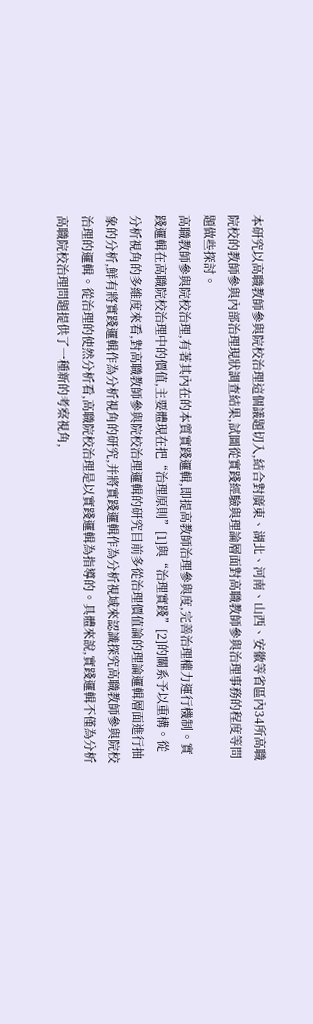本研究以高職教師參與院校治理這個議題切入,結合對廣東、湖北、河南、山西、安徽等省區內34所高職院校的教師參與內部治理現狀調查結果,試圖從實踐經驗與理論層面對高職教師參與治理事務的程度等問題做些探討。
高職教師參與院校治理,有著其內在的本質實踐邏輯,即提高教師治理參與度,完善治理權力運行機制。實踐邏輯在高職院校治理中的價值,主要體現在把“治理原則”[1]與“治理實踐”[2]的關系予以重構。從分析視角的多維度來看,對高職教師參與院校治理邏輯的研究目前多從治理價值論的理論邏輯層面進行抽象的分析,鮮有將實踐邏輯作為分析視角的研究,并將實踐邏輯作為分析視域來認識探究高職教師參與院校治理的邏輯。從治理的使然分析看,高職院校治理是以實踐邏輯為指導的。具體來說,實踐邏輯不僅為分析高職院校治理問題提供了一種新的考察視角,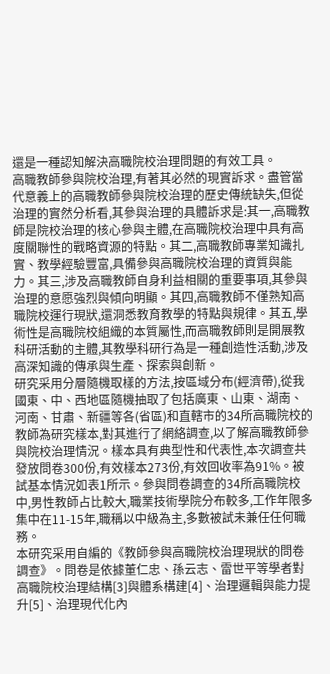還是一種認知解決高職院校治理問題的有效工具。
高職教師參與院校治理,有著其必然的現實訴求。盡管當代意義上的高職教師參與院校治理的歷史傳統缺失,但從治理的實然分析看,其參與治理的具體訴求是:其一,高職教師是院校治理的核心參與主體,在高職院校治理中具有高度關聯性的戰略資源的特點。其二,高職教師專業知識扎實、教學經驗豐富,具備參與高職院校治理的資質與能力。其三,涉及高職教師自身利益相關的重要事項,其參與治理的意愿強烈與傾向明顯。其四,高職教師不僅熟知高職院校運行現狀,還洞悉教育教學的特點與規律。其五,學術性是高職院校組織的本質屬性,而高職教師則是開展教科研活動的主體,其教學科研行為是一種創造性活動,涉及高深知識的傳承與生產、探索與創新。
研究采用分層隨機取樣的方法,按區域分布(經濟帶),從我國東、中、西地區隨機抽取了包括廣東、山東、湖南、河南、甘肅、新疆等各(省區)和直轄市的34所高職院校的教師為研究樣本,對其進行了網絡調查,以了解高職教師參與院校治理情況。樣本具有典型性和代表性,本次調查共發放問卷300份,有效樣本273份,有效回收率為91%。被試基本情況如表1所示。參與問卷調查的34所高職院校中,男性教師占比較大,職業技術學院分布較多,工作年限多集中在11-15年,職稱以中級為主,多數被試未兼任任何職務。
本研究采用自編的《教師參與高職院校治理現狀的問卷調查》。問卷是依據董仁忠、孫云志、雷世平等學者對高職院校治理結構[3]與體系構建[4]、治理邏輯與能力提升[5]、治理現代化內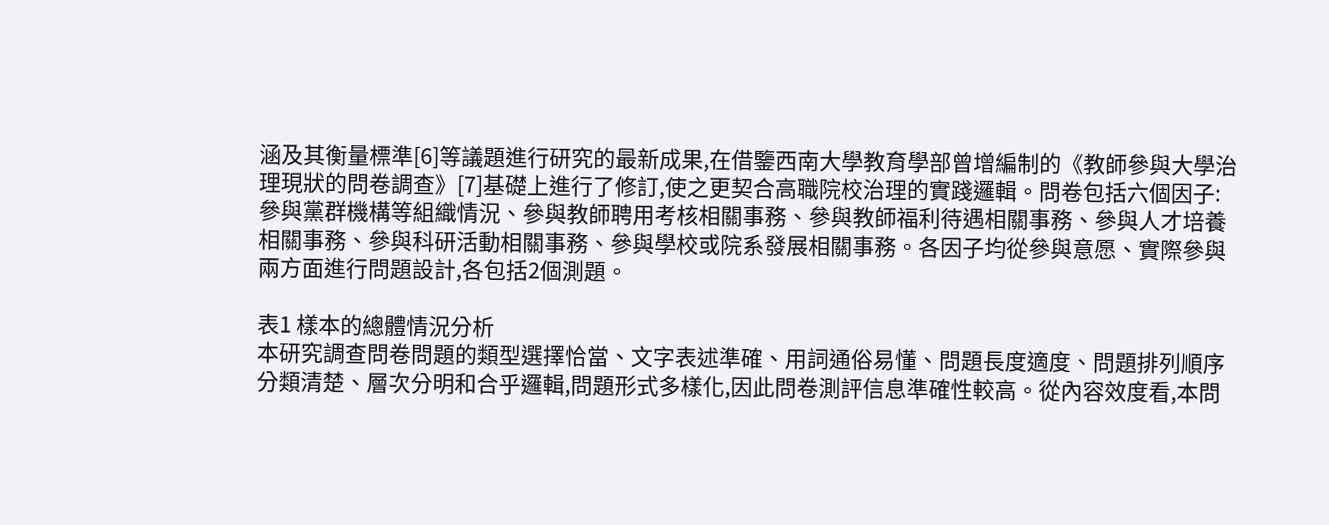涵及其衡量標準[6]等議題進行研究的最新成果,在借鑒西南大學教育學部曾增編制的《教師參與大學治理現狀的問卷調查》[7]基礎上進行了修訂,使之更契合高職院校治理的實踐邏輯。問卷包括六個因子:參與黨群機構等組織情況、參與教師聘用考核相關事務、參與教師福利待遇相關事務、參與人才培養相關事務、參與科研活動相關事務、參與學校或院系發展相關事務。各因子均從參與意愿、實際參與兩方面進行問題設計,各包括2個測題。

表1 樣本的總體情況分析
本研究調查問卷問題的類型選擇恰當、文字表述準確、用詞通俗易懂、問題長度適度、問題排列順序分類清楚、層次分明和合乎邏輯,問題形式多樣化,因此問卷測評信息準確性較高。從內容效度看,本問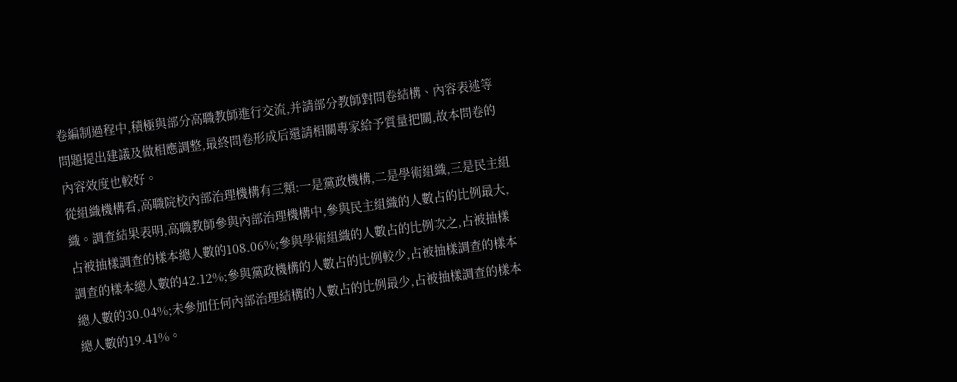卷編制過程中,積極與部分高職教師進行交流,并請部分教師對問卷結構、內容表述等問題提出建議及做相應調整,最終問卷形成后還請相關專家給予質量把關,故本問卷的內容效度也較好。
從組織機構看,高職院校內部治理機構有三類:一是黨政機構,二是學術組織,三是民主組織。調查結果表明,高職教師參與內部治理機構中,參與民主組織的人數占的比例最大,占被抽樣調查的樣本總人數的108.06%;參與學術組織的人數占的比例次之,占被抽樣調查的樣本總人數的42.12%;參與黨政機構的人數占的比例較少,占被抽樣調查的樣本總人數的30.04%;未參加任何內部治理結構的人數占的比例最少,占被抽樣調查的樣本總人數的19.41%。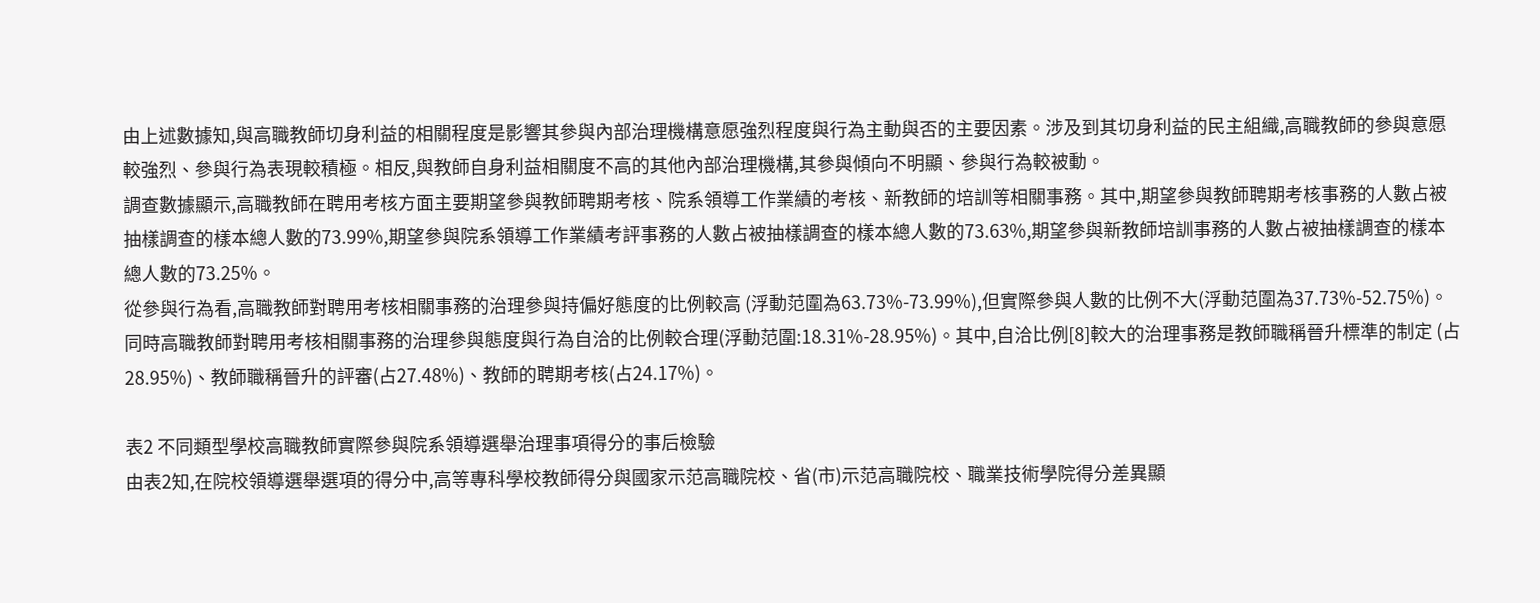由上述數據知,與高職教師切身利益的相關程度是影響其參與內部治理機構意愿強烈程度與行為主動與否的主要因素。涉及到其切身利益的民主組織,高職教師的參與意愿較強烈、參與行為表現較積極。相反,與教師自身利益相關度不高的其他內部治理機構,其參與傾向不明顯、參與行為較被動。
調查數據顯示,高職教師在聘用考核方面主要期望參與教師聘期考核、院系領導工作業績的考核、新教師的培訓等相關事務。其中,期望參與教師聘期考核事務的人數占被抽樣調查的樣本總人數的73.99%,期望參與院系領導工作業績考評事務的人數占被抽樣調查的樣本總人數的73.63%,期望參與新教師培訓事務的人數占被抽樣調查的樣本總人數的73.25%。
從參與行為看,高職教師對聘用考核相關事務的治理參與持偏好態度的比例較高 (浮動范圍為63.73%-73.99%),但實際參與人數的比例不大(浮動范圍為37.73%-52.75%)。同時高職教師對聘用考核相關事務的治理參與態度與行為自洽的比例較合理(浮動范圍:18.31%-28.95%)。其中,自洽比例[8]較大的治理事務是教師職稱晉升標準的制定 (占28.95%)、教師職稱晉升的評審(占27.48%)、教師的聘期考核(占24.17%)。

表2 不同類型學校高職教師實際參與院系領導選舉治理事項得分的事后檢驗
由表2知,在院校領導選舉選項的得分中,高等專科學校教師得分與國家示范高職院校、省(市)示范高職院校、職業技術學院得分差異顯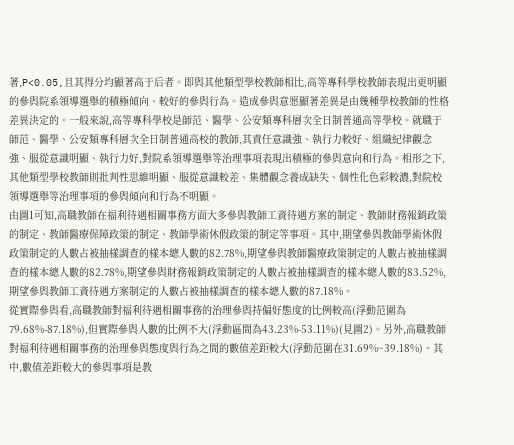著,P<0.05,且其得分均顯著高于后者。即與其他類型學校教師相比,高等專科學校教師表現出更明顯的參與院系領導選舉的積極傾向、較好的參與行為。造成參與意愿顯著差異是由幾種學校教師的性格差異決定的。一般來說,高等專科學校是師范、醫學、公安類專科層次全日制普通高等學校。就職于師范、醫學、公安類專科層次全日制普通高校的教師,其責任意識強、執行力較好、組織紀律觀念強、服從意識明顯、執行力好,對院系領導選舉等治理事項表現出積極的參與意向和行為。相形之下,其他類型學校教師則批判性思維明顯、服從意識較差、集體觀念養成缺失、個性化色彩較濃,對院校領導選舉等治理事項的參與傾向和行為不明顯。
由圖1可知,高職教師在福利待遇相關事務方面大多參與教師工資待遇方案的制定、教師財務報銷政策的制定、教師醫療保障政策的制定、教師學術休假政策的制定等事項。其中,期望參與教師學術休假政策制定的人數占被抽樣調查的樣本總人數的82.78%,期望參與教師醫療政策制定的人數占被抽樣調查的樣本總人數的82.78%,期望參與財務報銷政策制定的人數占被抽樣調查的樣本總人數的83.52%,期望參與教師工資待遇方案制定的人數占被抽樣調查的樣本總人數的87.18%。
從實際參與看,高職教師對福利待遇相關事務的治理參與持偏好態度的比例較高(浮動范圍為79.68%-87.18%),但實際參與人數的比例不大(浮動區間為43.23%-53.11%)(見圖2)。另外,高職教師對福利待遇相關事務的治理參與態度與行為之間的數值差距較大(浮動范圍在31.69%~39.18%)。其中,數值差距較大的參與事項是教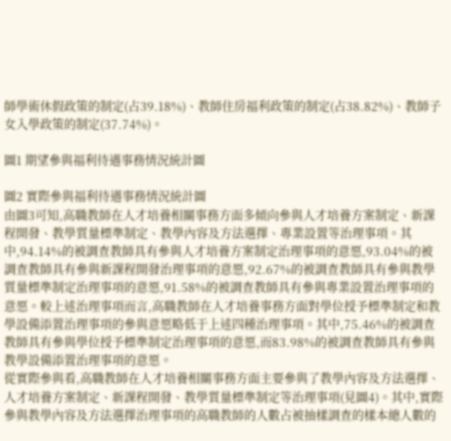師學術休假政策的制定(占39.18%)、教師住房福利政策的制定(占38.82%)、教師子女入學政策的制定(37.74%)。

圖1 期望參與福利待遇事務情況統計圖

圖2 實際參與福利待遇事務情況統計圖
由圖3可知,高職教師在人才培養相關事務方面多傾向參與人才培養方案制定、新課程開發、教學質量標準制定、教學內容及方法選擇、專業設置等治理事項。其中,94.14%的被調查教師具有參與人才培養方案制定治理事項的意愿,93.04%的被調查教師具有參與新課程開發治理事項的意愿,92.67%的被調查教師具有參與教學質量標準制定治理事項的意愿,91.58%的被調查教師具有參與專業設置治理事項的意愿。較上述治理事項而言,高職教師在人才培養事務方面對學位授予標準制定和教學設備添置治理事項的參與意愿略低于上述四種治理事項。其中,75.46%的被調查教師具有參與學位授予標準制定治理事項的意愿,而83.98%的被調查教師具有參與教學設備添置治理事項的意愿。
從實際參與看,高職教師在人才培養相關事務方面主要參與了教學內容及方法選擇、人才培養方案制定、新課程開發、教學質量標準制定等治理事項(見圖4)。其中,實際參與教學內容及方法選擇治理事項的高職教師的人數占被抽樣調查的樣本總人數的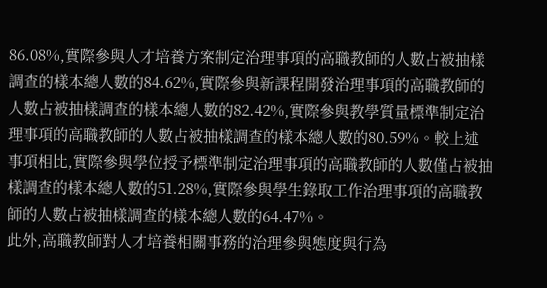86.08%,實際參與人才培養方案制定治理事項的高職教師的人數占被抽樣調查的樣本總人數的84.62%,實際參與新課程開發治理事項的高職教師的人數占被抽樣調查的樣本總人數的82.42%,實際參與教學質量標準制定治理事項的高職教師的人數占被抽樣調查的樣本總人數的80.59%。較上述事項相比,實際參與學位授予標準制定治理事項的高職教師的人數僅占被抽樣調查的樣本總人數的51.28%,實際參與學生錄取工作治理事項的高職教師的人數占被抽樣調查的樣本總人數的64.47%。
此外,高職教師對人才培養相關事務的治理參與態度與行為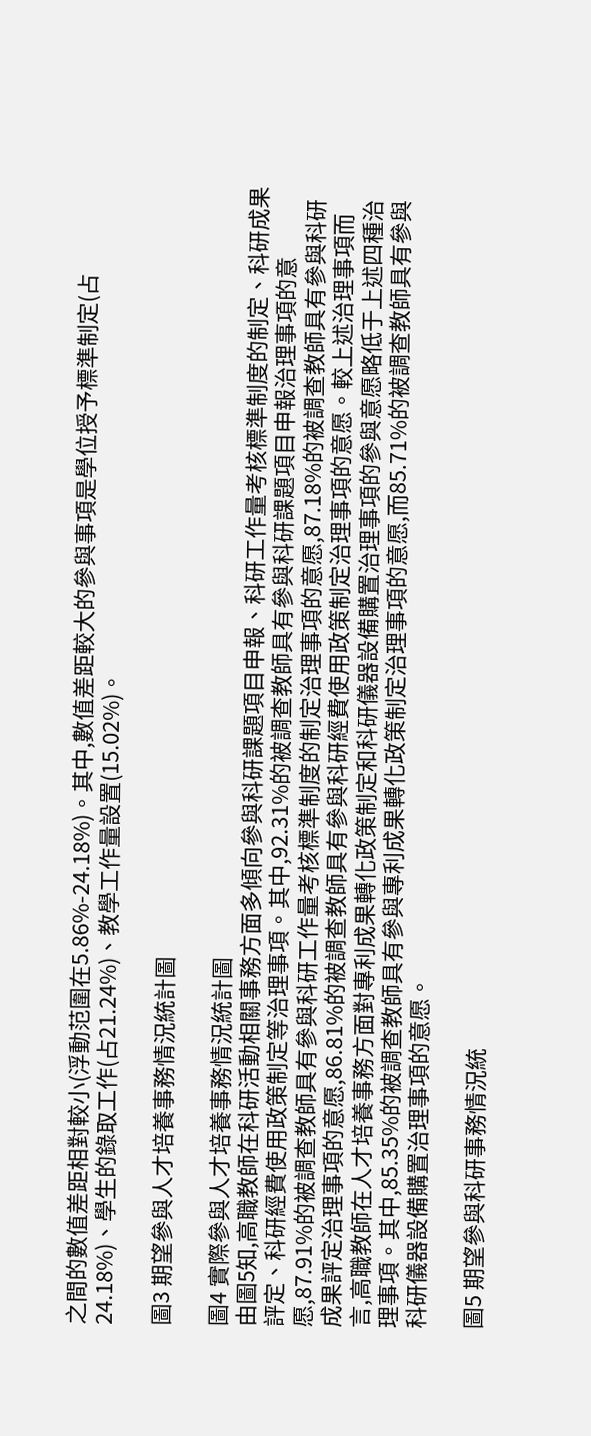之間的數值差距相對較小(浮動范圍在5.86%-24.18%)。其中,數值差距較大的參與事項是學位授予標準制定(占24.18%)、學生的錄取工作(占21.24%)、教學工作量設置(15.02%)。

圖3 期望參與人才培養事務情況統計圖

圖4 實際參與人才培養事務情況統計圖
由圖5知,高職教師在科研活動相關事務方面多傾向參與科研課題項目申報、科研工作量考核標準制度的制定、科研成果評定、科研經費使用政策制定等治理事項。其中,92.31%的被調查教師具有參與科研課題項目申報治理事項的意愿,87.91%的被調查教師具有參與科研工作量考核標準制度的制定治理事項的意愿,87.18%的被調查教師具有參與科研成果評定治理事項的意愿,86.81%的被調查教師具有參與科研經費使用政策制定治理事項的意愿。較上述治理事項而言,高職教師在人才培養事務方面對專利成果轉化政策制定和科研儀器設備購置治理事項的參與意愿略低于上述四種治理事項。其中,85.35%的被調查教師具有參與專利成果轉化政策制定治理事項的意愿,而85.71%的被調查教師具有參與科研儀器設備購置治理事項的意愿。

圖5 期望參與科研事務情況統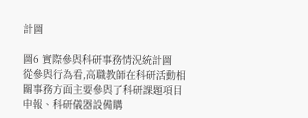計圖

圖6 實際參與科研事務情況統計圖
從參與行為看,高職教師在科研活動相關事務方面主要參與了科研課題項目申報、科研儀器設備購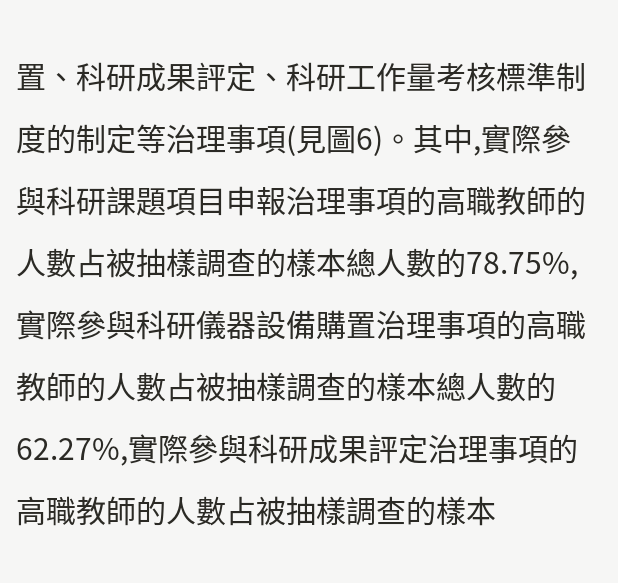置、科研成果評定、科研工作量考核標準制度的制定等治理事項(見圖6)。其中,實際參與科研課題項目申報治理事項的高職教師的人數占被抽樣調查的樣本總人數的78.75%,實際參與科研儀器設備購置治理事項的高職教師的人數占被抽樣調查的樣本總人數的62.27%,實際參與科研成果評定治理事項的高職教師的人數占被抽樣調查的樣本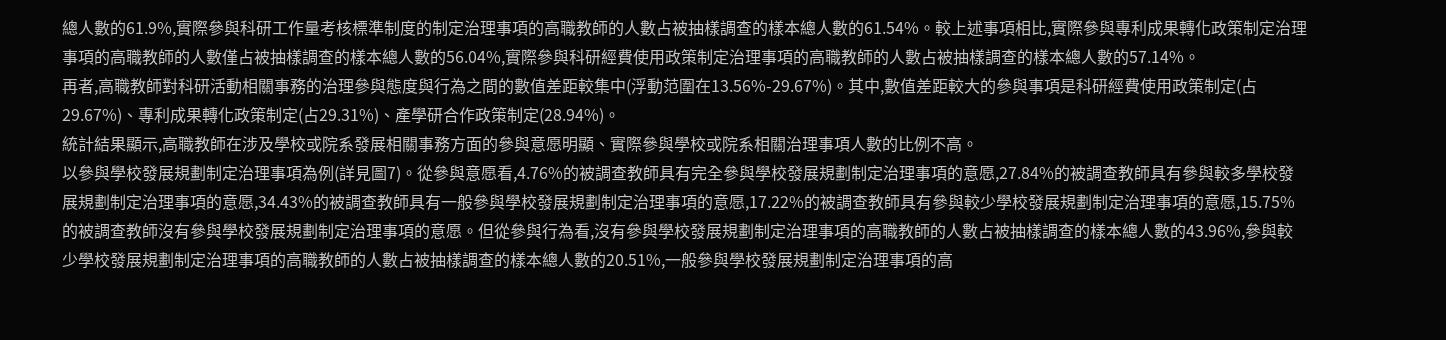總人數的61.9%,實際參與科研工作量考核標準制度的制定治理事項的高職教師的人數占被抽樣調查的樣本總人數的61.54%。較上述事項相比,實際參與專利成果轉化政策制定治理事項的高職教師的人數僅占被抽樣調查的樣本總人數的56.04%,實際參與科研經費使用政策制定治理事項的高職教師的人數占被抽樣調查的樣本總人數的57.14%。
再者,高職教師對科研活動相關事務的治理參與態度與行為之間的數值差距較集中(浮動范圍在13.56%-29.67%)。其中,數值差距較大的參與事項是科研經費使用政策制定(占29.67%)、專利成果轉化政策制定(占29.31%)、產學研合作政策制定(28.94%)。
統計結果顯示,高職教師在涉及學校或院系發展相關事務方面的參與意愿明顯、實際參與學校或院系相關治理事項人數的比例不高。
以參與學校發展規劃制定治理事項為例(詳見圖7)。從參與意愿看,4.76%的被調查教師具有完全參與學校發展規劃制定治理事項的意愿,27.84%的被調查教師具有參與較多學校發展規劃制定治理事項的意愿,34.43%的被調查教師具有一般參與學校發展規劃制定治理事項的意愿,17.22%的被調查教師具有參與較少學校發展規劃制定治理事項的意愿,15.75%的被調查教師沒有參與學校發展規劃制定治理事項的意愿。但從參與行為看,沒有參與學校發展規劃制定治理事項的高職教師的人數占被抽樣調查的樣本總人數的43.96%,參與較少學校發展規劃制定治理事項的高職教師的人數占被抽樣調查的樣本總人數的20.51%,一般參與學校發展規劃制定治理事項的高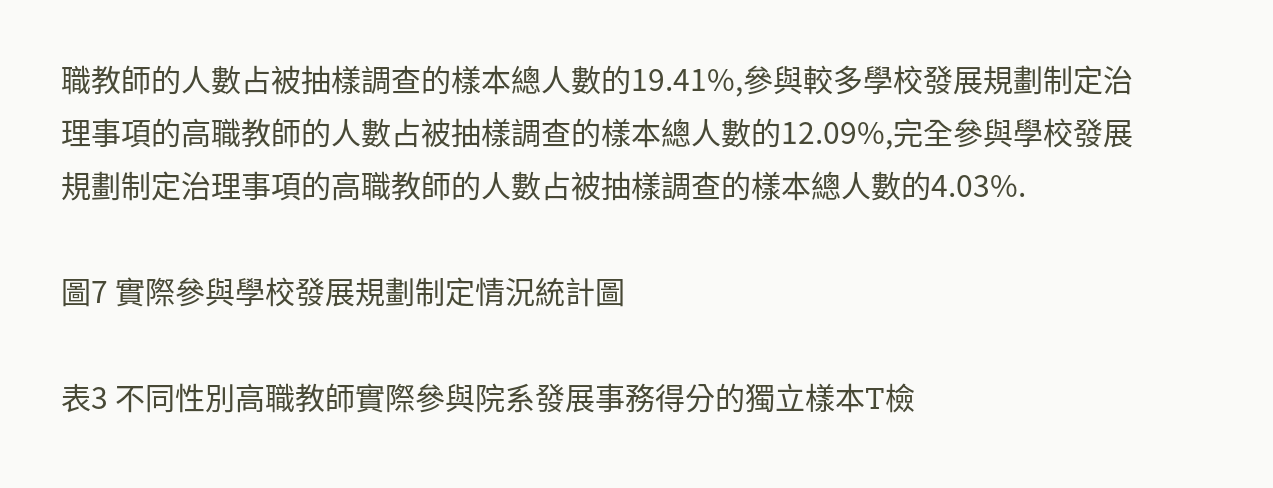職教師的人數占被抽樣調查的樣本總人數的19.41%,參與較多學校發展規劃制定治理事項的高職教師的人數占被抽樣調查的樣本總人數的12.09%,完全參與學校發展規劃制定治理事項的高職教師的人數占被抽樣調查的樣本總人數的4.03%.

圖7 實際參與學校發展規劃制定情況統計圖

表3 不同性別高職教師實際參與院系發展事務得分的獨立樣本T檢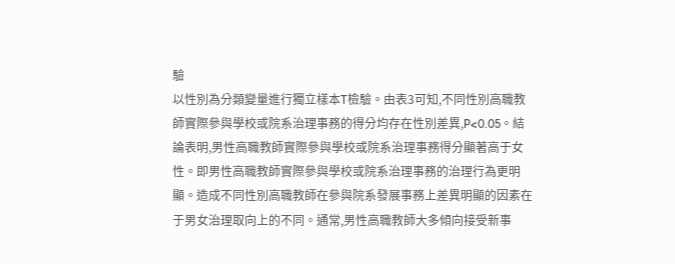驗
以性別為分類變量進行獨立樣本T檢驗。由表3可知,不同性別高職教師實際參與學校或院系治理事務的得分均存在性別差異,P<0.05。結論表明,男性高職教師實際參與學校或院系治理事務得分顯著高于女性。即男性高職教師實際參與學校或院系治理事務的治理行為更明顯。造成不同性別高職教師在參與院系發展事務上差異明顯的因素在于男女治理取向上的不同。通常,男性高職教師大多傾向接受新事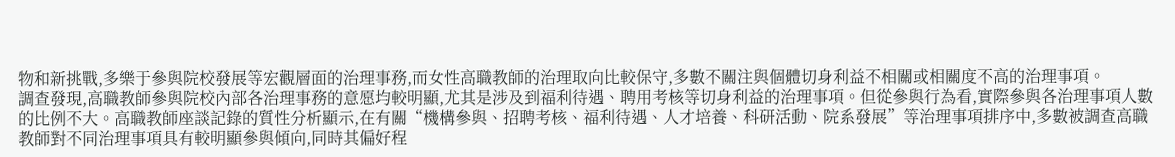物和新挑戰,多樂于參與院校發展等宏觀層面的治理事務,而女性高職教師的治理取向比較保守,多數不關注與個體切身利益不相關或相關度不高的治理事項。
調查發現,高職教師參與院校內部各治理事務的意愿均較明顯,尤其是涉及到福利待遇、聘用考核等切身利益的治理事項。但從參與行為看,實際參與各治理事項人數的比例不大。高職教師座談記錄的質性分析顯示,在有關“機構參與、招聘考核、福利待遇、人才培養、科研活動、院系發展”等治理事項排序中,多數被調查高職教師對不同治理事項具有較明顯參與傾向,同時其偏好程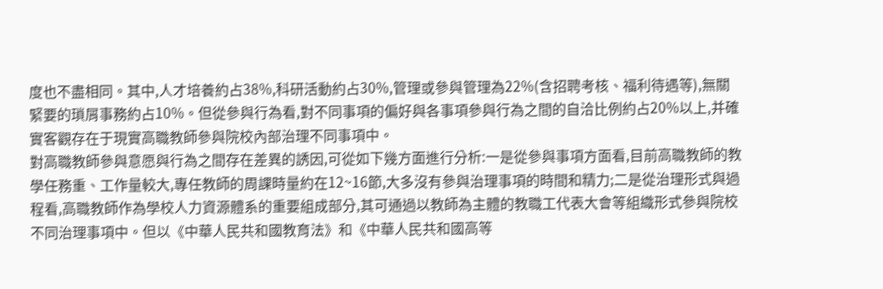度也不盡相同。其中,人才培養約占38%,科研活動約占30%,管理或參與管理為22%(含招聘考核、福利待遇等),無關緊要的瑣屑事務約占10%。但從參與行為看,對不同事項的偏好與各事項參與行為之間的自洽比例約占20%以上,并確實客觀存在于現實高職教師參與院校內部治理不同事項中。
對高職教師參與意愿與行為之間存在差異的誘因,可從如下幾方面進行分析:一是從參與事項方面看,目前高職教師的教學任務重、工作量較大,專任教師的周課時量約在12~16節,大多沒有參與治理事項的時間和精力;二是從治理形式與過程看,高職教師作為學校人力資源體系的重要組成部分,其可通過以教師為主體的教職工代表大會等組織形式參與院校不同治理事項中。但以《中華人民共和國教育法》和《中華人民共和國高等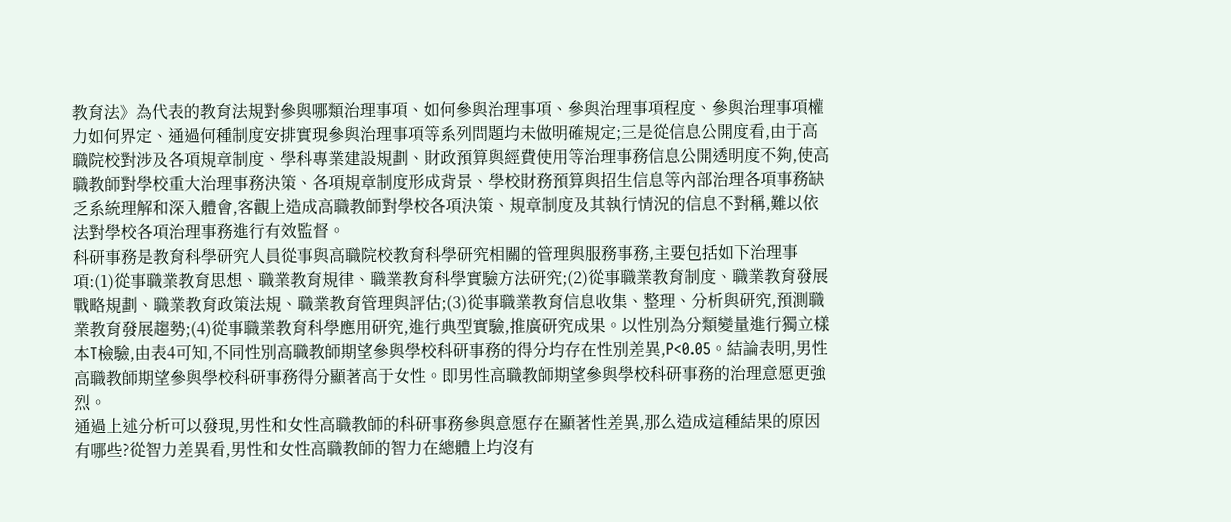教育法》為代表的教育法規對參與哪類治理事項、如何參與治理事項、參與治理事項程度、參與治理事項權力如何界定、通過何種制度安排實現參與治理事項等系列問題均未做明確規定;三是從信息公開度看,由于高職院校對涉及各項規章制度、學科專業建設規劃、財政預算與經費使用等治理事務信息公開透明度不夠,使高職教師對學校重大治理事務決策、各項規章制度形成背景、學校財務預算與招生信息等內部治理各項事務缺乏系統理解和深入體會,客觀上造成高職教師對學校各項決策、規章制度及其執行情況的信息不對稱,難以依法對學校各項治理事務進行有效監督。
科研事務是教育科學研究人員從事與高職院校教育科學研究相關的管理與服務事務,主要包括如下治理事項:(1)從事職業教育思想、職業教育規律、職業教育科學實驗方法研究;(2)從事職業教育制度、職業教育發展戰略規劃、職業教育政策法規、職業教育管理與評估;(3)從事職業教育信息收集、整理、分析與研究,預測職業教育發展趨勢;(4)從事職業教育科學應用研究,進行典型實驗,推廣研究成果。以性別為分類變量進行獨立樣本T檢驗,由表4可知,不同性別高職教師期望參與學校科研事務的得分均存在性別差異,P<0.05。結論表明,男性高職教師期望參與學校科研事務得分顯著高于女性。即男性高職教師期望參與學校科研事務的治理意愿更強烈。
通過上述分析可以發現,男性和女性高職教師的科研事務參與意愿存在顯著性差異,那么造成這種結果的原因有哪些?從智力差異看,男性和女性高職教師的智力在總體上均沒有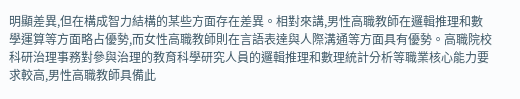明顯差異,但在構成智力結構的某些方面存在差異。相對來講,男性高職教師在邏輯推理和數學運算等方面略占優勢,而女性高職教師則在言語表達與人際溝通等方面具有優勢。高職院校科研治理事務對參與治理的教育科學研究人員的邏輯推理和數理統計分析等職業核心能力要求較高,男性高職教師具備此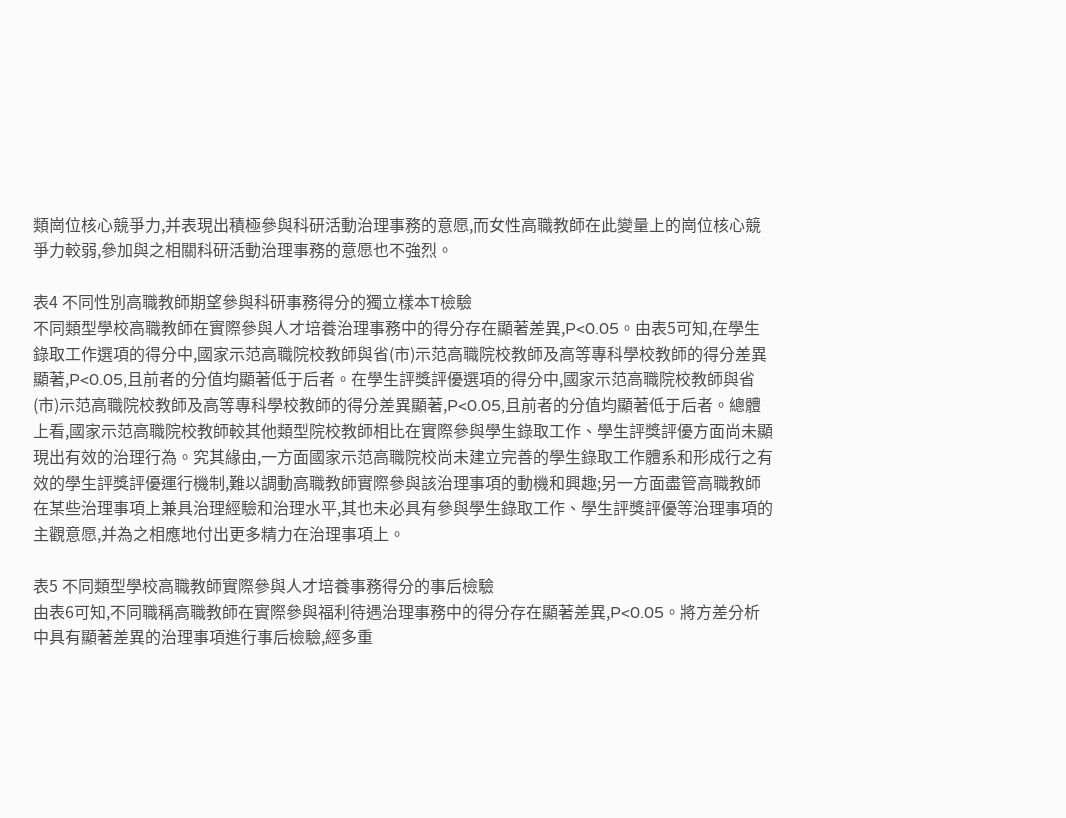類崗位核心競爭力,并表現出積極參與科研活動治理事務的意愿,而女性高職教師在此變量上的崗位核心競爭力較弱,參加與之相關科研活動治理事務的意愿也不強烈。

表4 不同性別高職教師期望參與科研事務得分的獨立樣本T檢驗
不同類型學校高職教師在實際參與人才培養治理事務中的得分存在顯著差異,P<0.05。由表5可知,在學生錄取工作選項的得分中,國家示范高職院校教師與省(市)示范高職院校教師及高等專科學校教師的得分差異顯著,P<0.05,且前者的分值均顯著低于后者。在學生評獎評優選項的得分中,國家示范高職院校教師與省(市)示范高職院校教師及高等專科學校教師的得分差異顯著,P<0.05,且前者的分值均顯著低于后者。總體上看,國家示范高職院校教師較其他類型院校教師相比在實際參與學生錄取工作、學生評獎評優方面尚未顯現出有效的治理行為。究其緣由,一方面國家示范高職院校尚未建立完善的學生錄取工作體系和形成行之有效的學生評獎評優運行機制,難以調動高職教師實際參與該治理事項的動機和興趣;另一方面盡管高職教師在某些治理事項上兼具治理經驗和治理水平,其也未必具有參與學生錄取工作、學生評獎評優等治理事項的主觀意愿,并為之相應地付出更多精力在治理事項上。

表5 不同類型學校高職教師實際參與人才培養事務得分的事后檢驗
由表6可知,不同職稱高職教師在實際參與福利待遇治理事務中的得分存在顯著差異,P<0.05。將方差分析中具有顯著差異的治理事項進行事后檢驗,經多重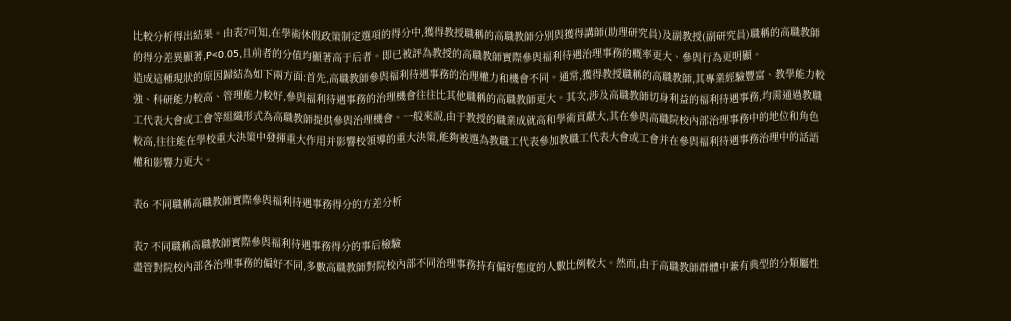比較分析得出結果。由表7可知,在學術休假政策制定選項的得分中,獲得教授職稱的高職教師分別與獲得講師(助理研究員)及副教授(副研究員)職稱的高職教師的得分差異顯著,P<0.05,且前者的分值均顯著高于后者。即已被評為教授的高職教師實際參與福利待遇治理事務的概率更大、參與行為更明顯。
造成這種現狀的原因歸結為如下兩方面:首先,高職教師參與福利待遇事務的治理權力和機會不同。通常,獲得教授職稱的高職教師,其專業經驗豐富、教學能力較強、科研能力較高、管理能力較好,參與福利待遇事務的治理機會往往比其他職稱的高職教師更大。其次,涉及高職教師切身利益的福利待遇事務,均需通過教職工代表大會或工會等組織形式為高職教師提供參與治理機會。一般來說,由于教授的職業成就高和學術貢獻大,其在參與高職院校內部治理事務中的地位和角色較高,往往能在學校重大決策中發揮重大作用并影響校領導的重大決策,能夠被選為教職工代表參加教職工代表大會或工會并在參與福利待遇事務治理中的話語權和影響力更大。

表6 不同職稱高職教師實際參與福利待遇事務得分的方差分析

表7 不同職稱高職教師實際參與福利待遇事務得分的事后檢驗
盡管對院校內部各治理事務的偏好不同,多數高職教師對院校內部不同治理事務持有偏好態度的人數比例較大。然而,由于高職教師群體中兼有典型的分類屬性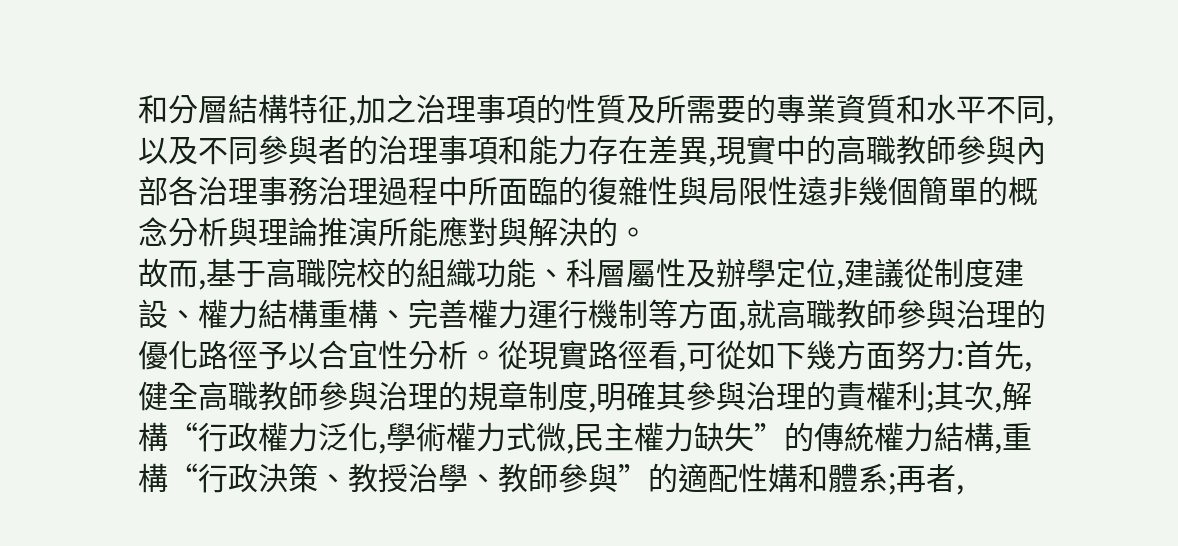和分層結構特征,加之治理事項的性質及所需要的專業資質和水平不同,以及不同參與者的治理事項和能力存在差異,現實中的高職教師參與內部各治理事務治理過程中所面臨的復雜性與局限性遠非幾個簡單的概念分析與理論推演所能應對與解決的。
故而,基于高職院校的組織功能、科層屬性及辦學定位,建議從制度建設、權力結構重構、完善權力運行機制等方面,就高職教師參與治理的優化路徑予以合宜性分析。從現實路徑看,可從如下幾方面努力:首先,健全高職教師參與治理的規章制度,明確其參與治理的責權利;其次,解構“行政權力泛化,學術權力式微,民主權力缺失”的傳統權力結構,重構“行政決策、教授治學、教師參與”的適配性媾和體系;再者,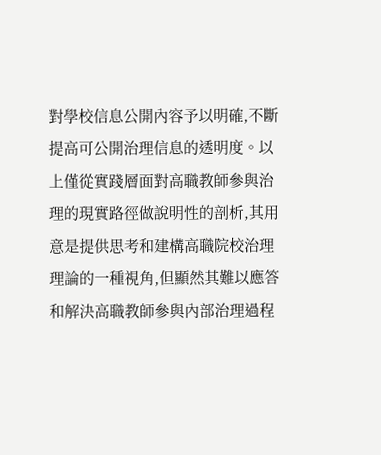對學校信息公開內容予以明確,不斷提高可公開治理信息的透明度。以上僅從實踐層面對高職教師參與治理的現實路徑做說明性的剖析,其用意是提供思考和建構高職院校治理理論的一種視角,但顯然其難以應答和解決高職教師參與內部治理過程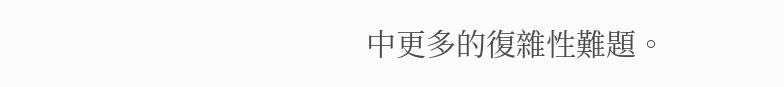中更多的復雜性難題。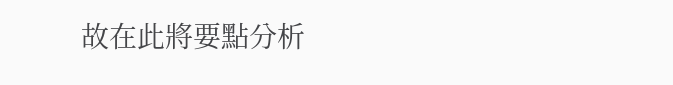故在此將要點分析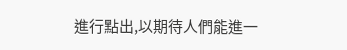進行點出,以期待人們能進一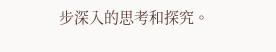步深入的思考和探究。